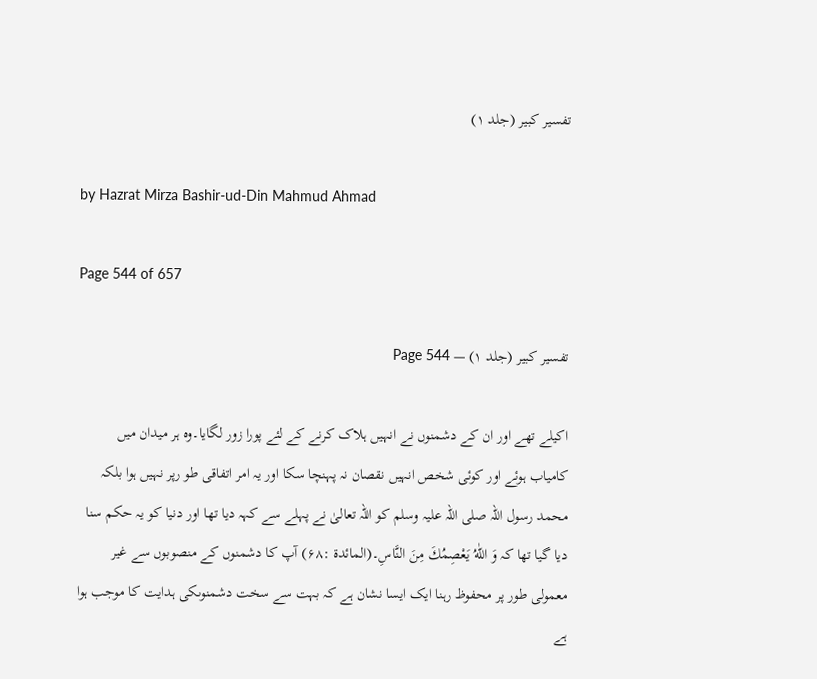تفسیر کبیر (جلد ۱)

by Hazrat Mirza Bashir-ud-Din Mahmud Ahmad

Page 544 of 657

تفسیر کبیر (جلد ۱) — Page 544

اکیلے تھے اور ان کے دشمنوں نے انہیں ہلاک کرنے کے لئے پورا زور لگایا۔وہ ہر میدان میں کامیاب ہوئے اور کوئی شخص انہیں نقصان نہ پہنچا سکا اور یہ امر اتفاقی طو رپر نہیں ہوا بلکہ محمد رسول اللہ صلی اللہ علیہ وسلم کو اللہ تعالیٰ نے پہلے سے کہہ دیا تھا اور دنیا کو یہ حکم سنا دیا گیا تھا کہ وَ اللّٰهُ يَعْصِمُكَ مِنَ النَّاسِ۔(المائدۃ :۶۸) آپ کا دشمنوں کے منصوبوں سے غیر معمولی طور پر محفوظ رہنا ایک ایسا نشان ہے کہ بہت سے سخت دشمنوںکی ہدایت کا موجب ہوا ہے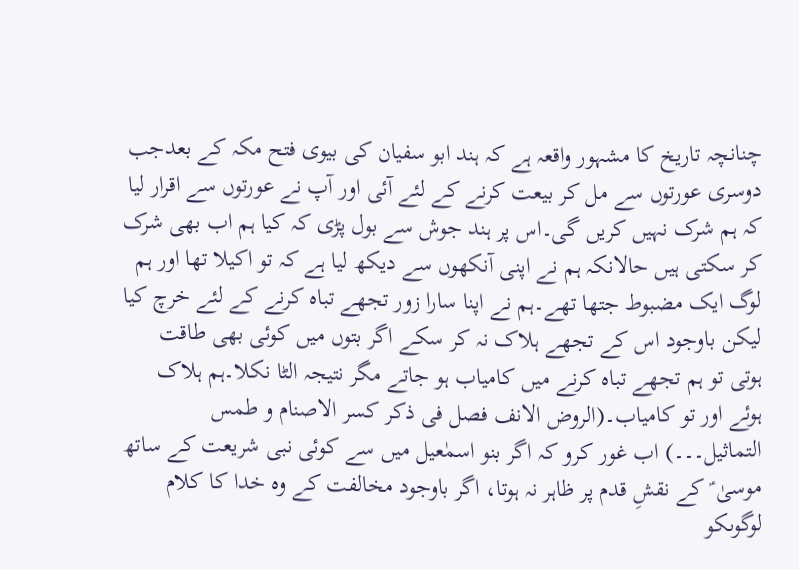چنانچہ تاریخ کا مشہور واقعہ ہے کہ ہند ابو سفیان کی بیوی فتح مکہ کے بعدجب دوسری عورتوں سے مل کر بیعت کرنے کے لئے آئی اور آپ نے عورتوں سے اقرار لیا کہ ہم شرک نہیں کریں گی۔اس پر ہند جوش سے بول پڑی کہ کیا ہم اب بھی شرک کر سکتی ہیں حالانکہ ہم نے اپنی آنکھوں سے دیکھ لیا ہے کہ تو اکیلا تھا اور ہم لوگ ایک مضبوط جتھا تھے۔ہم نے اپنا سارا زور تجھے تباہ کرنے کے لئے خرچ کیا لیکن باوجود اس کے تجھے ہلاک نہ کر سکے اگر بتوں میں کوئی بھی طاقت ہوتی تو ہم تجھے تباہ کرنے میں کامیاب ہو جاتے مگر نتیجہ الٹا نکلا۔ہم ہلاک ہوئے اور تو کامیاب۔(الروض الانف فصل فی ذکر کسر الاصنام و طمس التماثیل۔۔۔) اب غور کرو کہ اگر بنو اسمٰعیل میں سے کوئی نبی شریعت کے ساتھ موسیٰ ؑ کے نقشِ قدم پر ظاہر نہ ہوتا، اگر باوجود مخالفت کے وہ خدا کا کلام لوگوںکو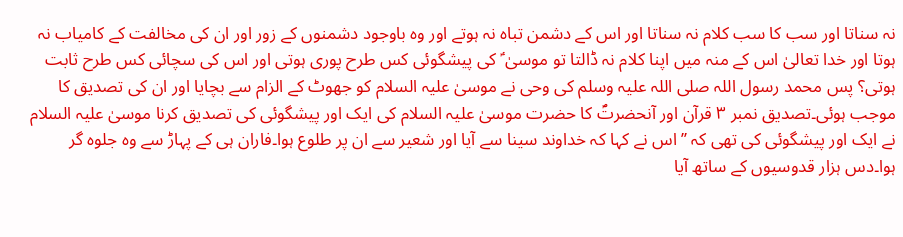نہ سناتا اور سب کا سب کلام نہ سناتا اور اس کے دشمن تباہ نہ ہوتے اور وہ باوجود دشمنوں کے زور اور ان کی مخالفت کے کامیاب نہ ہوتا اور خدا تعالیٰ اس کے منہ میں اپنا کلام نہ ڈالتا تو موسیٰ ؑ کی پیشگوئی کس طرح پوری ہوتی اور اس کی سچائی کس طرح ثابت ہوتی؟ پس محمد رسول اللہ صلی اللہ علیہ وسلم کی وحی نے موسیٰ علیہ السلام کو جھوٹ کے الزام سے بچایا اور ان کی تصدیق کا موجب ہوئی۔تصدیق نمبر ۳ قرآن اور آنحضرتؐ کا حضرت موسیٰ علیہ السلام کی ایک اور پیشگوئی کی تصدیق کرنا موسیٰ علیہ السلام نے ایک اور پیشگوئی کی تھی کہ ’’اس نے کہا کہ خداوند سینا سے آیا اور شعیر سے ان پر طلوع ہوا۔فاران ہی کے پہاڑ سے وہ جلوہ گر ہوا۔دس ہزار قدوسیوں کے ساتھ آیا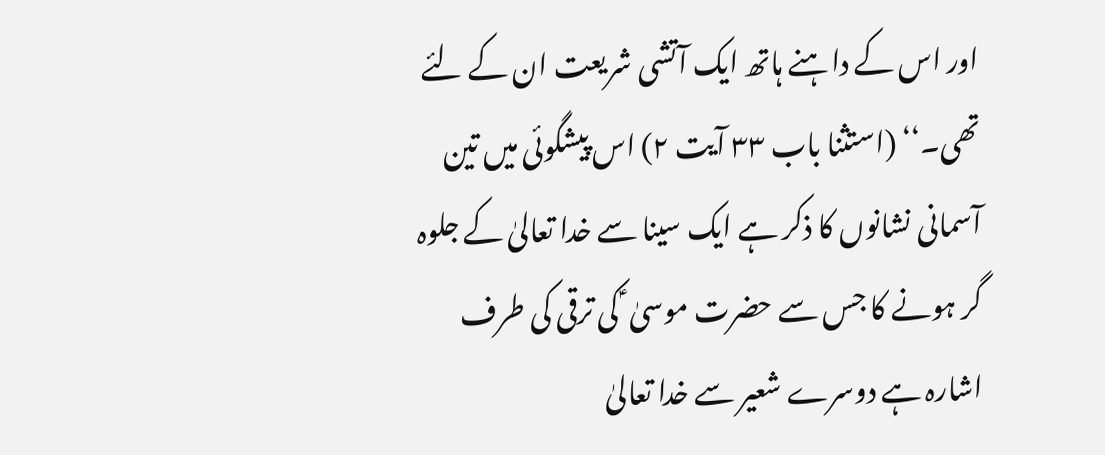اور اس کے داہنے ہاتھ ایک آتشی شریعت ان کے لئے تھی۔‘‘ (استثنا باب ۳۳ آیت ۲) اس پیشگوئی میں تین آسمانی نشانوں کا ذکر ہے ایک سینا سے خدا تعالیٰ کے جلوہ گر ہونے کا جس سے حضرت موسیٰ ؑ کی ترقی کی طرف اشارہ ہے دوسرے شعیر سے خدا تعالیٰ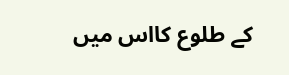کے طلوع کااس میں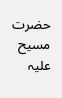حضرت مسیح علیہ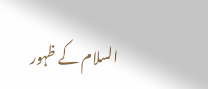السلام کے ظہور